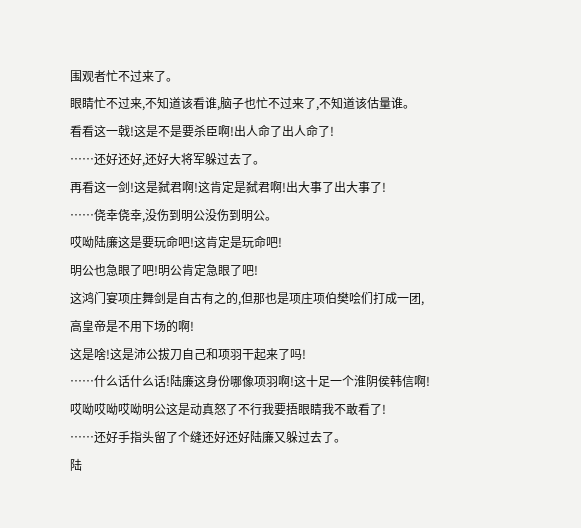围观者忙不过来了。
眼睛忙不过来,不知道该看谁,脑子也忙不过来了,不知道该估量谁。
看看这一戟!这是不是要杀臣啊!出人命了出人命了!
……还好还好,还好大将军躲过去了。
再看这一剑!这是弑君啊!这肯定是弑君啊!出大事了出大事了!
……侥幸侥幸,没伤到明公没伤到明公。
哎呦陆廉这是要玩命吧!这肯定是玩命吧!
明公也急眼了吧!明公肯定急眼了吧!
这鸿门宴项庄舞剑是自古有之的,但那也是项庄项伯樊哙们打成一团,高皇帝是不用下场的啊!
这是啥!这是沛公拔刀自己和项羽干起来了吗!
……什么话什么话!陆廉这身份哪像项羽啊!这十足一个淮阴侯韩信啊!
哎呦哎呦哎呦明公这是动真怒了不行我要捂眼睛我不敢看了!
……还好手指头留了个缝还好还好陆廉又躲过去了。
陆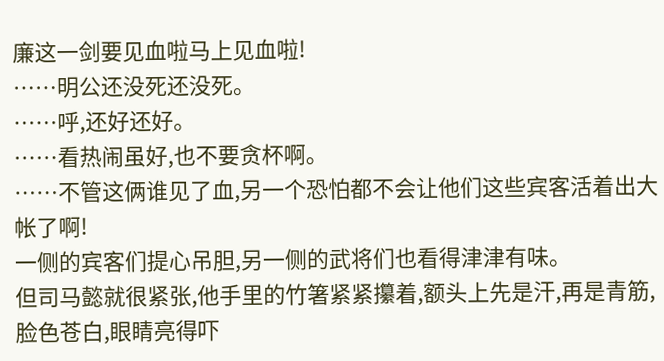廉这一剑要见血啦马上见血啦!
……明公还没死还没死。
……呼,还好还好。
……看热闹虽好,也不要贪杯啊。
……不管这俩谁见了血,另一个恐怕都不会让他们这些宾客活着出大帐了啊!
一侧的宾客们提心吊胆,另一侧的武将们也看得津津有味。
但司马懿就很紧张,他手里的竹箸紧紧攥着,额头上先是汗,再是青筋,脸色苍白,眼睛亮得吓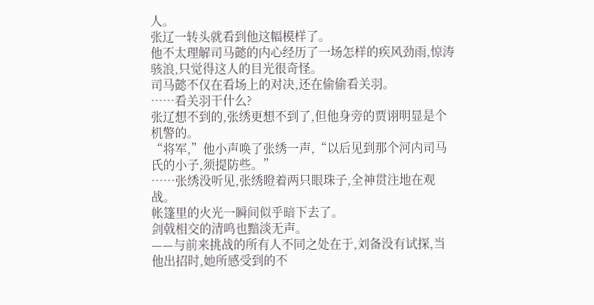人。
张辽一转头就看到他这幅模样了。
他不太理解司马懿的内心经历了一场怎样的疾风劲雨,惊涛骇浪,只觉得这人的目光很奇怪。
司马懿不仅在看场上的对决,还在偷偷看关羽。
……看关羽干什么?
张辽想不到的,张绣更想不到了,但他身旁的贾诩明显是个机警的。
“将军,”他小声唤了张绣一声,“以后见到那个河内司马氏的小子,须提防些。”
……张绣没听见,张绣瞪着两只眼珠子,全神贯注地在观战。
帐篷里的火光一瞬间似乎暗下去了。
剑戟相交的清鸣也黯淡无声。
——与前来挑战的所有人不同之处在于,刘备没有试探,当他出招时,她所感受到的不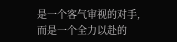是一个客气审视的对手,而是一个全力以赴的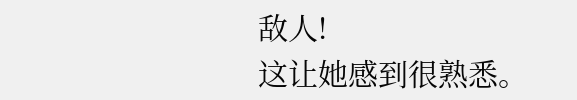敌人!
这让她感到很熟悉。